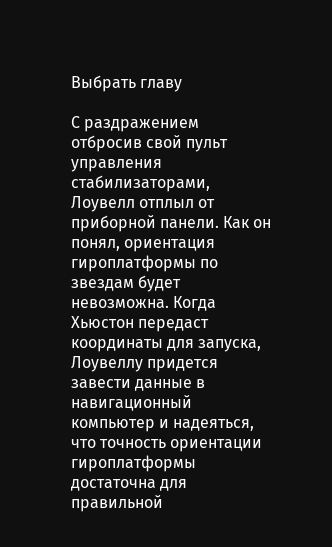Выбрать главу

С раздражением отбросив свой пульт управления стабилизаторами, Лоувелл отплыл от приборной панели. Как он понял, ориентация гироплатформы по звездам будет невозможна. Когда Хьюстон передаст координаты для запуска, Лоувеллу придется завести данные в навигационный компьютер и надеяться, что точность ориентации гироплатформы достаточна для правильной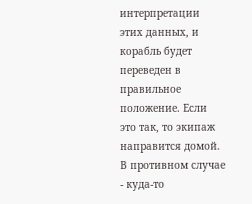интерпретации этих данных, и корабль будет переведен в правильное положение. Если это так, то экипаж направится домой. В противном случае - куда-то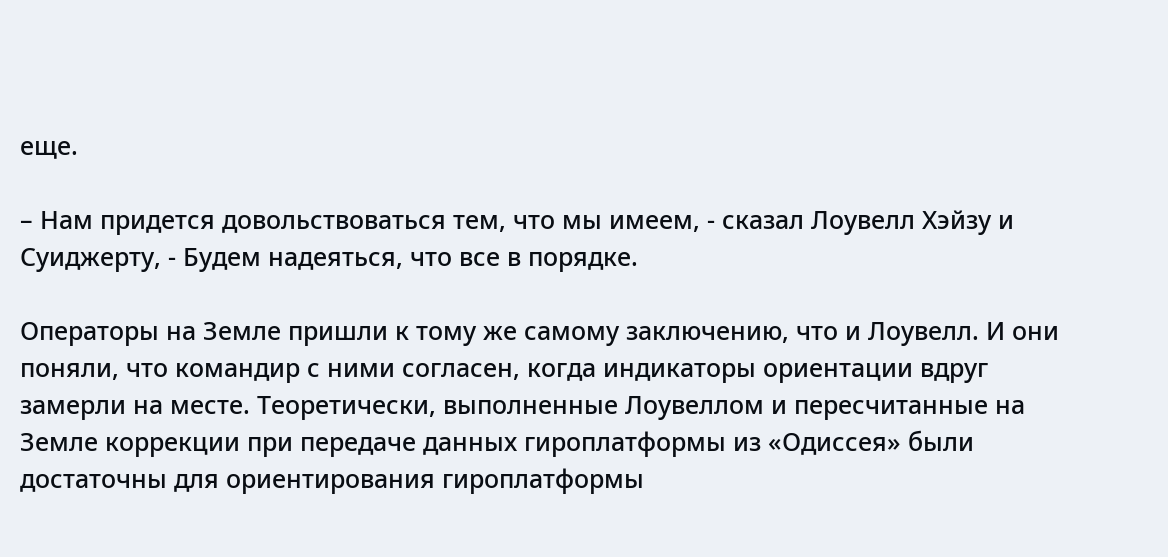еще.

– Нам придется довольствоваться тем, что мы имеем, - сказал Лоувелл Хэйзу и Суиджерту, - Будем надеяться, что все в порядке.

Операторы на Земле пришли к тому же самому заключению, что и Лоувелл. И они поняли, что командир с ними согласен, когда индикаторы ориентации вдруг замерли на месте. Теоретически, выполненные Лоувеллом и пересчитанные на Земле коррекции при передаче данных гироплатформы из «Одиссея» были достаточны для ориентирования гироплатформы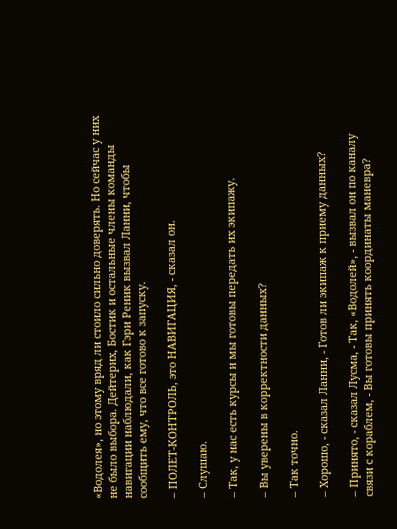«Водолея», но этому вряд ли стоило сильно доверять. Но сейчас у них не было выбора. Дейтерих, Бостик и остальные члены команды навигации наблюдали, как Гэри Реник вызвал Ланни, чтобы сообщить ему, что все готово к запуску.

– ПОЛЕТ-КОНТРОЛЬ, это НАВИГАЦИЯ, - сказал он.

– Слушаю.

– Так, у нас есть курсы и мы готовы передать их экипажу.

– Вы уверены в корректности данных?

– Так точно.

– Хорошо, - сказал Ланни, - Готов ли экипаж к приему данных?

– Принято, - сказал Лусма, - Так, «Водолей», - вызвал он по каналу связи с кораблем, - Вы готовы принять координаты маневра?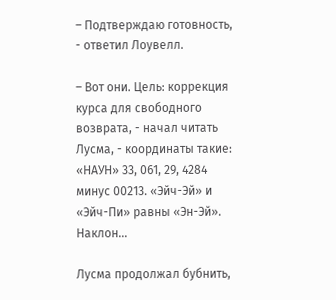– Подтверждаю готовность, - ответил Лоувелл.

– Вот они. Цель: коррекция курса для свободного возврата, - начал читать Лусма, - координаты такие: «НАУН» 33, 061, 29, 4284 минус 00213. «Эйч-Эй» и «Эйч-Пи» равны «Эн-Эй». Наклон…

Лусма продолжал бубнить,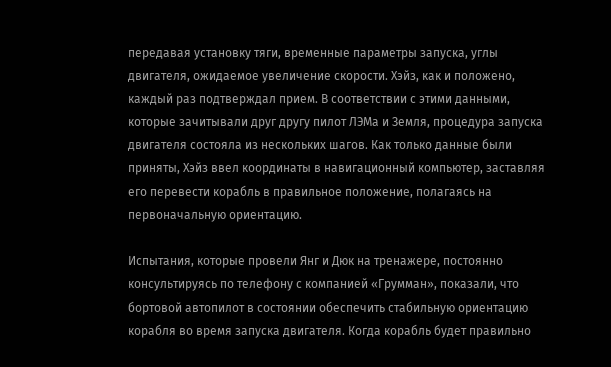передавая установку тяги, временные параметры запуска, углы двигателя, ожидаемое увеличение скорости. Хэйз, как и положено, каждый раз подтверждал прием. В соответствии с этими данными, которые зачитывали друг другу пилот ЛЭМа и Земля, процедура запуска двигателя состояла из нескольких шагов. Как только данные были приняты, Хэйз ввел координаты в навигационный компьютер, заставляя его перевести корабль в правильное положение, полагаясь на первоначальную ориентацию.

Испытания, которые провели Янг и Дюк на тренажере, постоянно консультируясь по телефону с компанией «Грумман», показали, что бортовой автопилот в состоянии обеспечить стабильную ориентацию корабля во время запуска двигателя. Когда корабль будет правильно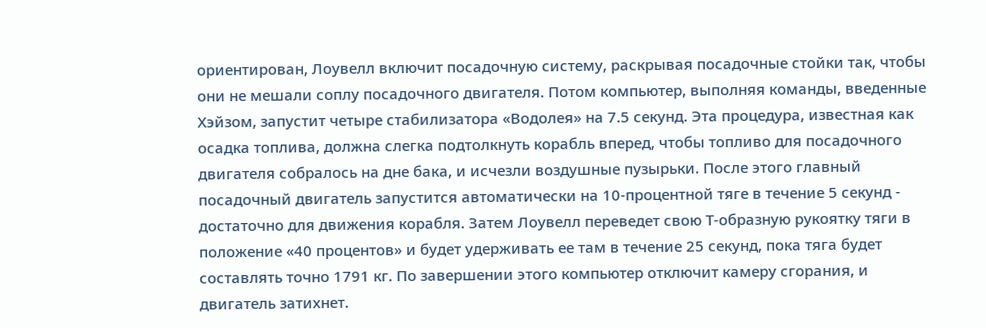ориентирован, Лоувелл включит посадочную систему, раскрывая посадочные стойки так, чтобы они не мешали соплу посадочного двигателя. Потом компьютер, выполняя команды, введенные Хэйзом, запустит четыре стабилизатора «Водолея» на 7.5 секунд. Эта процедура, известная как осадка топлива, должна слегка подтолкнуть корабль вперед, чтобы топливо для посадочного двигателя собралось на дне бака, и исчезли воздушные пузырьки. После этого главный посадочный двигатель запустится автоматически на 10-процентной тяге в течение 5 секунд - достаточно для движения корабля. Затем Лоувелл переведет свою Т-образную рукоятку тяги в положение «40 процентов» и будет удерживать ее там в течение 25 секунд, пока тяга будет составлять точно 1791 кг. По завершении этого компьютер отключит камеру сгорания, и двигатель затихнет.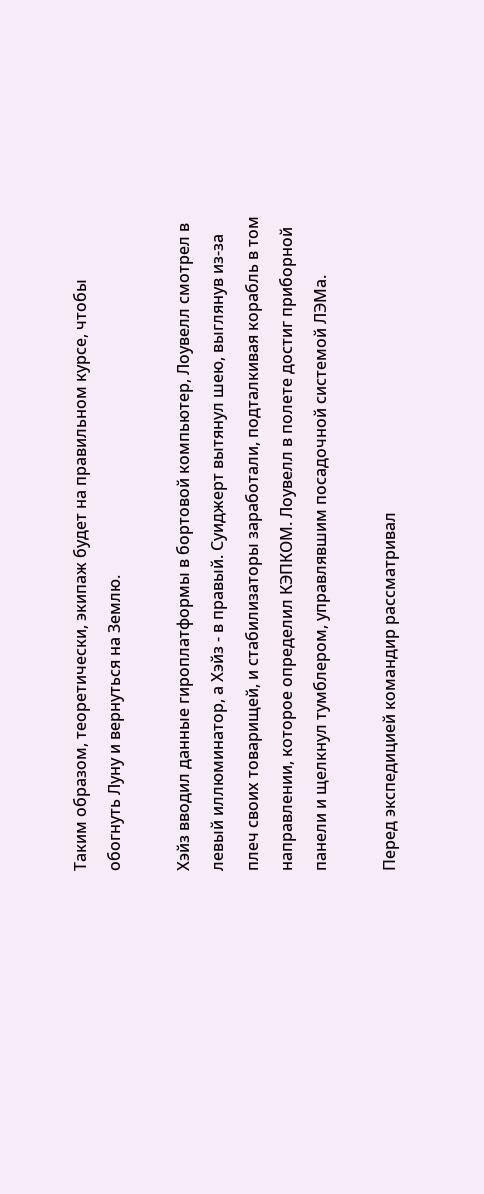Таким образом, теоретически, экипаж будет на правильном курсе, чтобы обогнуть Луну и вернуться на Землю.

Хэйз вводил данные гироплатформы в бортовой компьютер, Лоувелл смотрел в левый иллюминатор, а Хэйз - в правый. Суиджерт вытянул шею, выглянув из-за плеч своих товарищей, и стабилизаторы заработали, подталкивая корабль в том направлении, которое определил КЭПКОМ. Лоувелл в полете достиг приборной панели и щелкнул тумблером, управлявшим посадочной системой ЛЭМа.

Перед экспедицией командир рассматривал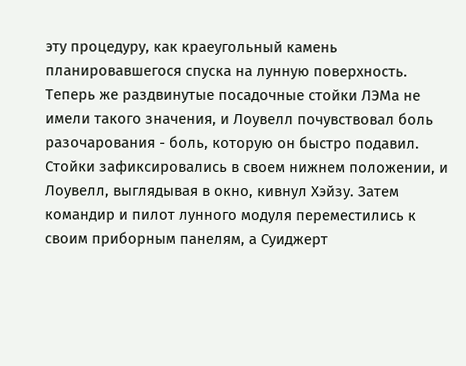эту процедуру, как краеугольный камень планировавшегося спуска на лунную поверхность. Теперь же раздвинутые посадочные стойки ЛЭМа не имели такого значения, и Лоувелл почувствовал боль разочарования - боль, которую он быстро подавил. Стойки зафиксировались в своем нижнем положении, и Лоувелл, выглядывая в окно, кивнул Хэйзу. Затем командир и пилот лунного модуля переместились к своим приборным панелям, а Суиджерт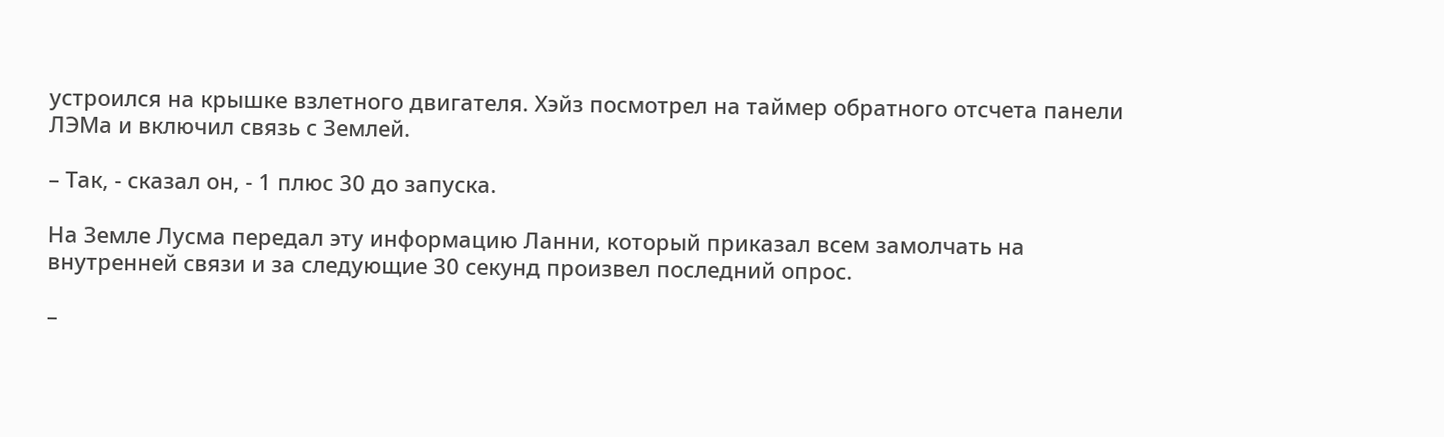устроился на крышке взлетного двигателя. Хэйз посмотрел на таймер обратного отсчета панели ЛЭМа и включил связь с Землей.

– Так, - сказал он, - 1 плюс 30 до запуска.

На Земле Лусма передал эту информацию Ланни, который приказал всем замолчать на внутренней связи и за следующие 30 секунд произвел последний опрос.

–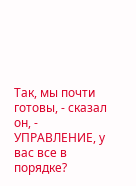Так, мы почти готовы, - сказал он, - УПРАВЛЕНИЕ, у вас все в порядке?